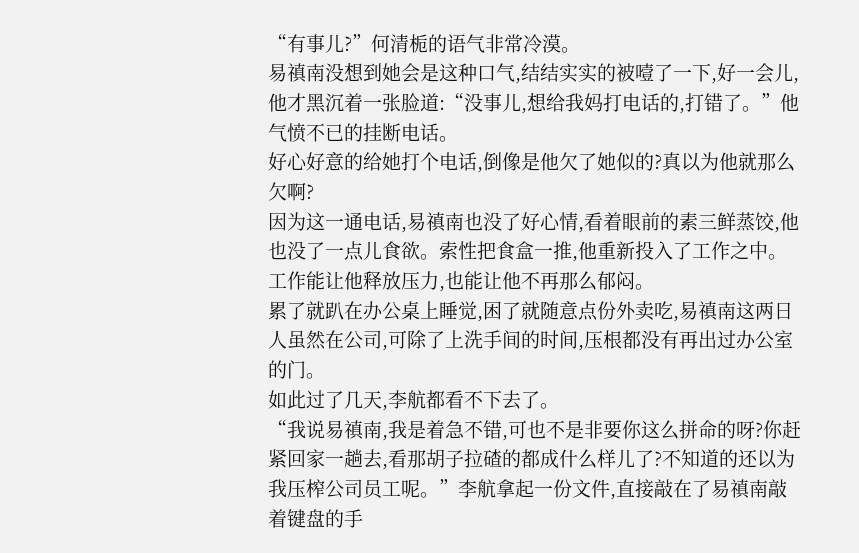“有事儿?”何清栀的语气非常冷漠。
易禛南没想到她会是这种口气,结结实实的被噎了一下,好一会儿,他才黑沉着一张脸道:“没事儿,想给我妈打电话的,打错了。”他气愤不已的挂断电话。
好心好意的给她打个电话,倒像是他欠了她似的?真以为他就那么欠啊?
因为这一通电话,易禛南也没了好心情,看着眼前的素三鲜蒸饺,他也没了一点儿食欲。索性把食盒一推,他重新投入了工作之中。
工作能让他释放压力,也能让他不再那么郁闷。
累了就趴在办公桌上睡觉,困了就随意点份外卖吃,易禛南这两日人虽然在公司,可除了上洗手间的时间,压根都没有再出过办公室的门。
如此过了几天,李航都看不下去了。
“我说易禛南,我是着急不错,可也不是非要你这么拼命的呀?你赶紧回家一趟去,看那胡子拉碴的都成什么样儿了?不知道的还以为我压榨公司员工呢。”李航拿起一份文件,直接敲在了易禛南敲着键盘的手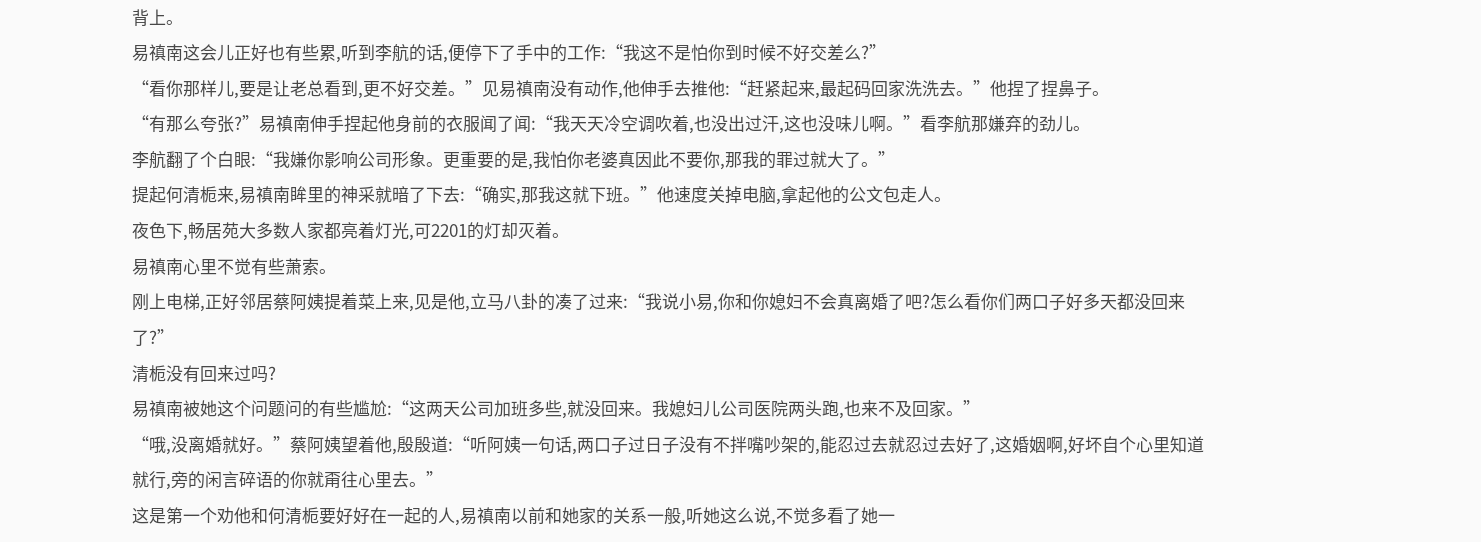背上。
易禛南这会儿正好也有些累,听到李航的话,便停下了手中的工作:“我这不是怕你到时候不好交差么?”
“看你那样儿,要是让老总看到,更不好交差。”见易禛南没有动作,他伸手去推他:“赶紧起来,最起码回家洗洗去。”他捏了捏鼻子。
“有那么夸张?”易禛南伸手捏起他身前的衣服闻了闻:“我天天冷空调吹着,也没出过汗,这也没味儿啊。”看李航那嫌弃的劲儿。
李航翻了个白眼:“我嫌你影响公司形象。更重要的是,我怕你老婆真因此不要你,那我的罪过就大了。”
提起何清栀来,易禛南眸里的神采就暗了下去:“确实,那我这就下班。”他速度关掉电脑,拿起他的公文包走人。
夜色下,畅居苑大多数人家都亮着灯光,可2201的灯却灭着。
易禛南心里不觉有些萧索。
刚上电梯,正好邻居蔡阿姨提着菜上来,见是他,立马八卦的凑了过来:“我说小易,你和你媳妇不会真离婚了吧?怎么看你们两口子好多天都没回来了?”
清栀没有回来过吗?
易禛南被她这个问题问的有些尴尬:“这两天公司加班多些,就没回来。我媳妇儿公司医院两头跑,也来不及回家。”
“哦,没离婚就好。”蔡阿姨望着他,殷殷道:“听阿姨一句话,两口子过日子没有不拌嘴吵架的,能忍过去就忍过去好了,这婚姻啊,好坏自个心里知道就行,旁的闲言碎语的你就甭往心里去。”
这是第一个劝他和何清栀要好好在一起的人,易禛南以前和她家的关系一般,听她这么说,不觉多看了她一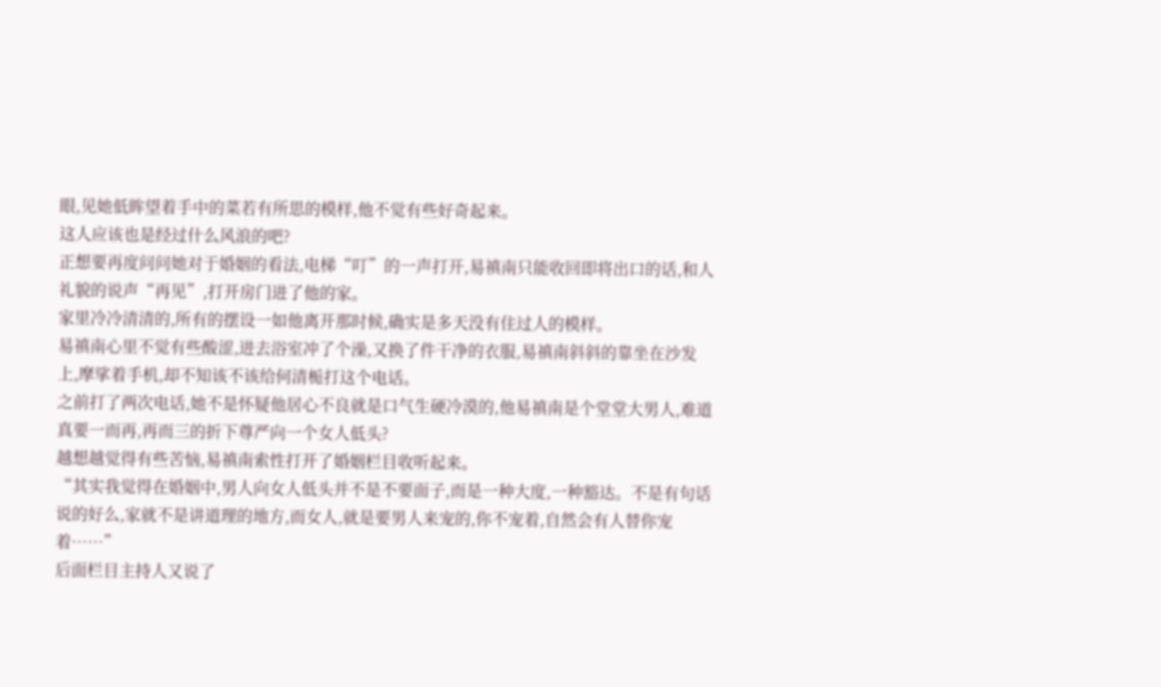眼,见她低眸望着手中的菜若有所思的模样,他不觉有些好奇起来。
这人应该也是经过什么风浪的吧?
正想要再度问问她对于婚姻的看法,电梯“叮”的一声打开,易禛南只能收回即将出口的话,和人礼貌的说声“再见”,打开房门进了他的家。
家里冷冷清清的,所有的摆设一如他离开那时候,确实是多天没有住过人的模样。
易禛南心里不觉有些酸涩,进去浴室冲了个澡,又换了件干净的衣服,易禛南斜斜的靠坐在沙发上,摩挲着手机,却不知该不该给何清栀打这个电话。
之前打了两次电话,她不是怀疑他居心不良就是口气生硬冷漠的,他易禛南是个堂堂大男人,难道真要一而再,再而三的折下尊严向一个女人低头?
越想越觉得有些苦恼,易禛南索性打开了婚姻栏目收听起来。
“其实我觉得在婚姻中,男人向女人低头并不是不要面子,而是一种大度,一种豁达。不是有句话说的好么,家就不是讲道理的地方,而女人,就是要男人来宠的,你不宠着,自然会有人替你宠着……”
后面栏目主持人又说了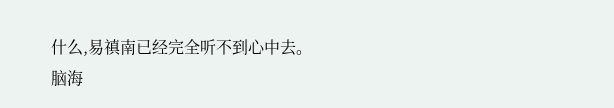什么,易禛南已经完全听不到心中去。
脑海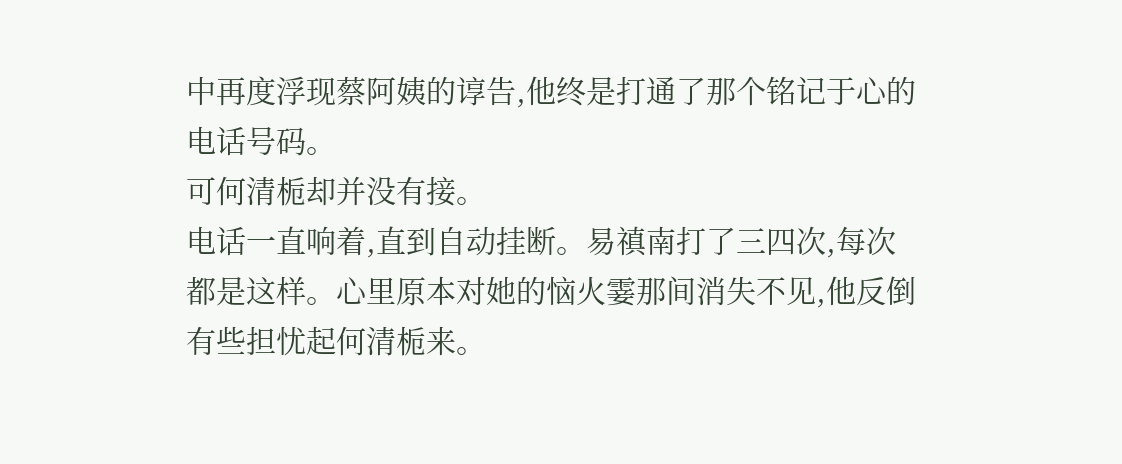中再度浮现蔡阿姨的谆告,他终是打通了那个铭记于心的电话号码。
可何清栀却并没有接。
电话一直响着,直到自动挂断。易禛南打了三四次,每次都是这样。心里原本对她的恼火霎那间消失不见,他反倒有些担忧起何清栀来。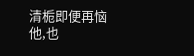清栀即便再恼他,也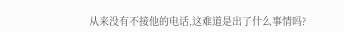从来没有不接他的电话,这难道是出了什么事情吗?